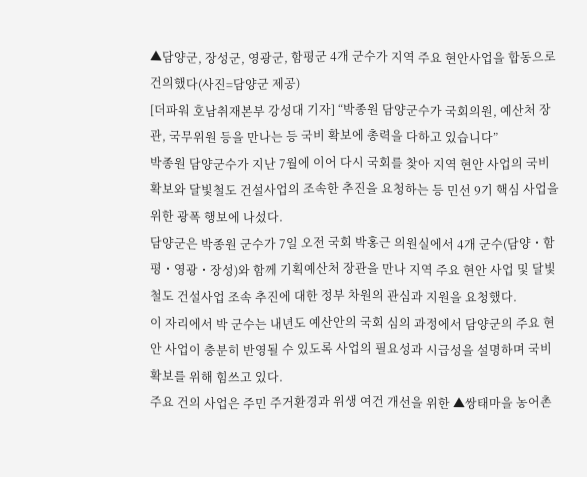▲담양군, 장성군, 영광군, 함평군 4개 군수가 지역 주요 현안사업을 합동으로 건의했다(사진=담양군 제공)
[더파워 호남취재본부 강성대 기자] “박종원 담양군수가 국회의원, 예산처 장관, 국무위원 등을 만나는 등 국비 확보에 총력을 다하고 있습니다”
박종원 담양군수가 지난 7월에 이어 다시 국회를 찾아 지역 현안 사업의 국비 확보와 달빛철도 건설사업의 조속한 추진을 요청하는 등 민선 9기 핵심 사업을 위한 광폭 행보에 나섰다.
담양군은 박종원 군수가 7일 오전 국회 박홍근 의원실에서 4개 군수(담양・함평・영광・장성)와 함께 기획예산처 장관을 만나 지역 주요 현안 사업 및 달빛철도 건설사업 조속 추진에 대한 정부 차원의 관심과 지원을 요청했다.
이 자리에서 박 군수는 내년도 예산안의 국회 심의 과정에서 담양군의 주요 현안 사업이 충분히 반영될 수 있도록 사업의 필요성과 시급성을 설명하며 국비 확보를 위해 힘쓰고 있다.
주요 건의 사업은 주민 주거환경과 위생 여건 개선을 위한 ▲쌍태마을 농어촌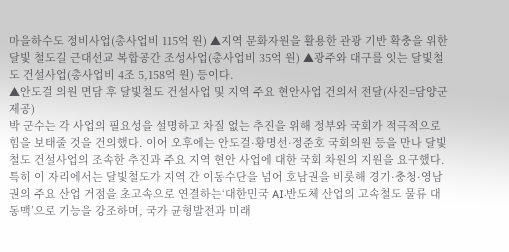마을하수도 정비사업(총사업비 115억 원) ▲지역 문화자원을 활용한 관광 기반 확충을 위한 달빛 철도길 근대선교 복합공간 조성사업(총사업비 35억 원) ▲광주와 대구를 잇는 달빛철도 건설사업(총사업비 4조 5,158억 원) 등이다.
▲안도걸 의원 면담 후 달빛철도 건설사업 및 지역 주요 현안사업 건의서 전달(사진=담양군 제공)
박 군수는 각 사업의 필요성을 설명하고 차질 없는 추진을 위해 정부와 국회가 적극적으로 힘을 보태줄 것을 건의했다. 이어 오후에는 안도걸·황명선·정준호 국회의원 등을 만나 달빛철도 건설사업의 조속한 추진과 주요 지역 현안 사업에 대한 국회 차원의 지원을 요구했다.
특히 이 자리에서는 달빛철도가 지역 간 이동수단을 넘어 호남권을 비롯해 경기·충청·영남권의 주요 산업 거점을 초고속으로 연결하는‘대한민국 AI·반도체 산업의 고속철도 물류 대동맥’으로 기능을 강조하며, 국가 균형발전과 미래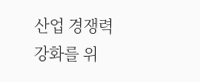산업 경쟁력 강화를 위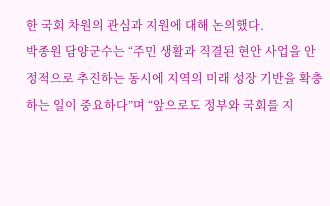한 국회 차원의 관심과 지원에 대해 논의했다.
박종원 담양군수는 “주민 생활과 직결된 현안 사업을 안정적으로 추진하는 동시에 지역의 미래 성장 기반을 확충하는 일이 중요하다”며 “앞으로도 정부와 국회를 지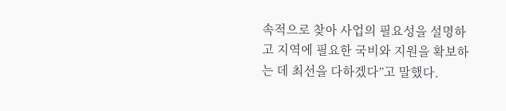속적으로 찾아 사업의 필요성을 설명하고 지역에 필요한 국비와 지원을 확보하는 데 최선을 다하겠다”고 말했다.